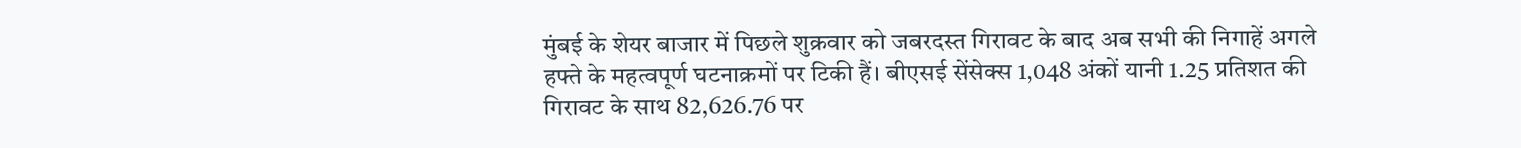मुंबई के शेयर बाजार में पिछले शुक्रवार को जबरदस्त गिरावट के बाद अब सभी की निगाहें अगले हफ्ते के महत्वपूर्ण घटनाक्रमों पर टिकी हैं। बीएसई सेंसेक्स 1,048 अंकों यानी 1.25 प्रतिशत की गिरावट के साथ 82,626.76 पर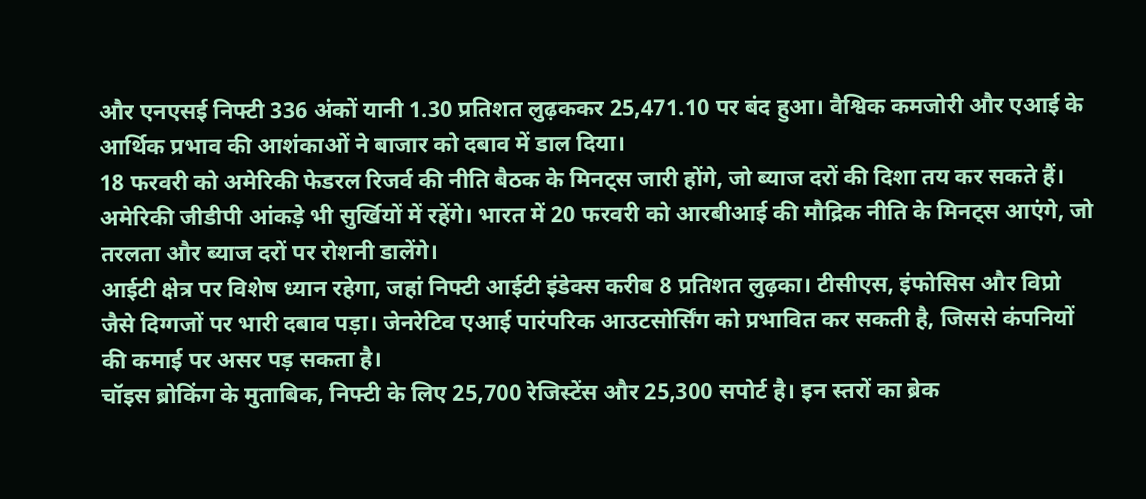और एनएसई निफ्टी 336 अंकों यानी 1.30 प्रतिशत लुढ़ककर 25,471.10 पर बंद हुआ। वैश्विक कमजोरी और एआई के आर्थिक प्रभाव की आशंकाओं ने बाजार को दबाव में डाल दिया।
18 फरवरी को अमेरिकी फेडरल रिजर्व की नीति बैठक के मिनट्स जारी होंगे, जो ब्याज दरों की दिशा तय कर सकते हैं। अमेरिकी जीडीपी आंकड़े भी सुर्खियों में रहेंगे। भारत में 20 फरवरी को आरबीआई की मौद्रिक नीति के मिनट्स आएंगे, जो तरलता और ब्याज दरों पर रोशनी डालेंगे।
आईटी क्षेत्र पर विशेष ध्यान रहेगा, जहां निफ्टी आईटी इंडेक्स करीब 8 प्रतिशत लुढ़का। टीसीएस, इंफोसिस और विप्रो जैसे दिग्गजों पर भारी दबाव पड़ा। जेनरेटिव एआई पारंपरिक आउटसोर्सिंग को प्रभावित कर सकती है, जिससे कंपनियों की कमाई पर असर पड़ सकता है।
चॉइस ब्रोकिंग के मुताबिक, निफ्टी के लिए 25,700 रेजिस्टेंस और 25,300 सपोर्ट है। इन स्तरों का ब्रेक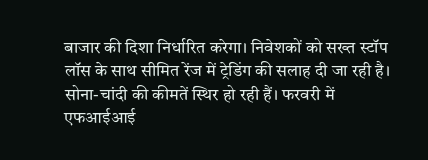बाजार की दिशा निर्धारित करेगा। निवेशकों को सख्त स्टॉप लॉस के साथ सीमित रेंज में ट्रेडिंग की सलाह दी जा रही है।
सोना-चांदी की कीमतें स्थिर हो रही हैं। फरवरी में एफआईआई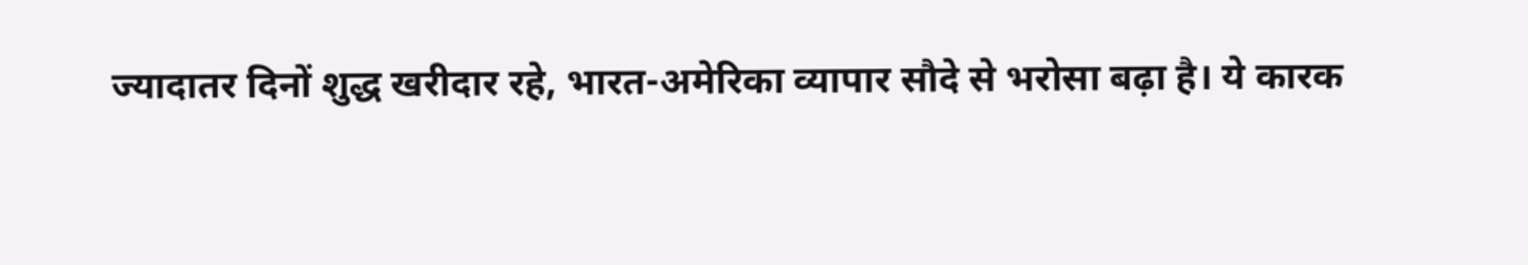ज्यादातर दिनों शुद्ध खरीदार रहे, भारत-अमेरिका व्यापार सौदे से भरोसा बढ़ा है। ये कारक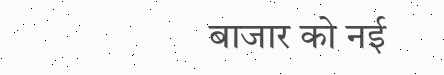बाजार को नई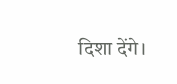दिशा देंगे।